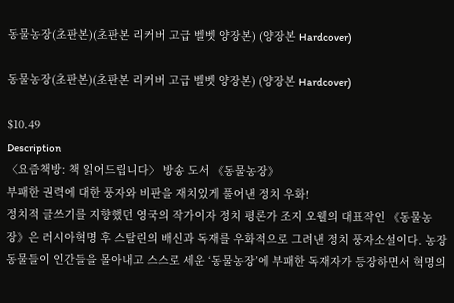동물농장(초판본)(초판본 리커버 고급 벨벳 양장본) (양장본 Hardcover)

동물농장(초판본)(초판본 리커버 고급 벨벳 양장본) (양장본 Hardcover)

$10.49
Description
〈요즘책방: 책 읽어드립니다〉 방송 도서 《동물농장》
부패한 권력에 대한 풍자와 비판을 재치있게 풀어낸 정치 우화!
정치적 글쓰기를 지향했던 영국의 작가이자 정치 평론가 조지 오웰의 대표작인 《동물농장》은 러시아혁명 후 스탈린의 배신과 독재를 우화적으로 그려낸 정치 풍자소설이다. 농장 동물들이 인간들을 몰아내고 스스로 세운 ‘동물농장’에 부패한 독재자가 등장하면서 혁명의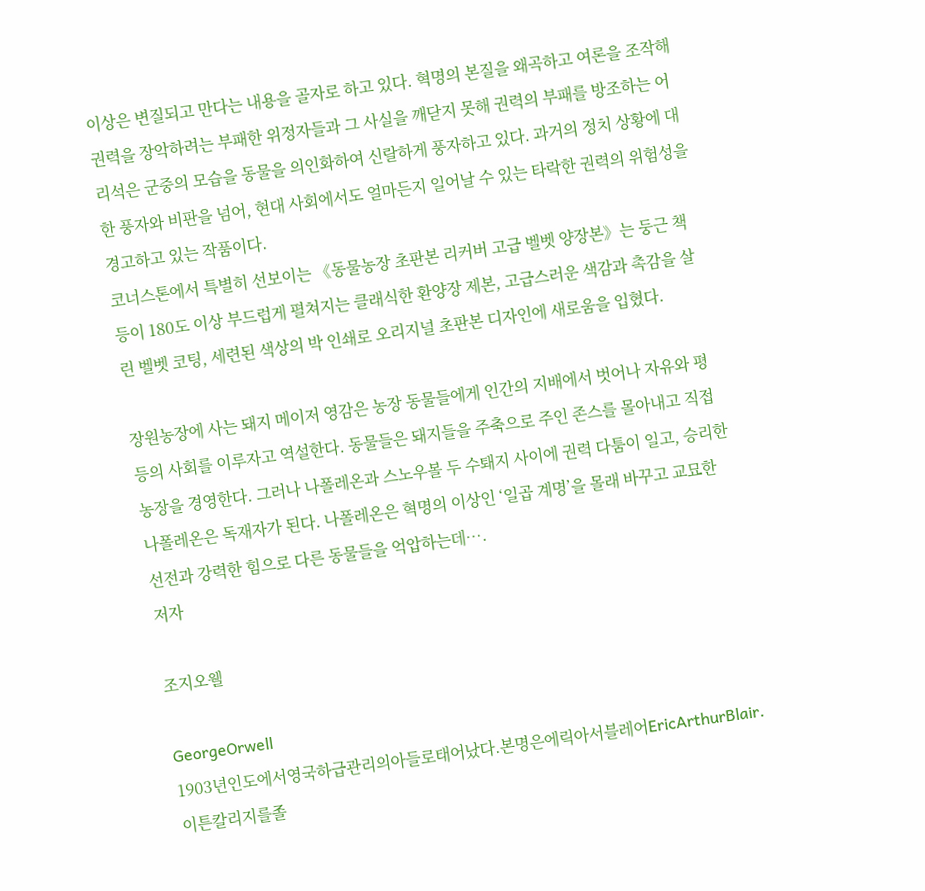이상은 변질되고 만다는 내용을 골자로 하고 있다. 혁명의 본질을 왜곡하고 여론을 조작해 권력을 장악하려는 부패한 위정자들과 그 사실을 깨닫지 못해 권력의 부패를 방조하는 어리석은 군중의 모습을 동물을 의인화하여 신랄하게 풍자하고 있다. 과거의 정치 상황에 대한 풍자와 비판을 넘어, 현대 사회에서도 얼마든지 일어날 수 있는 타락한 권력의 위험성을 경고하고 있는 작품이다.
코너스톤에서 특별히 선보이는 《동물농장 초판본 리커버 고급 벨벳 양장본》는 둥근 책등이 180도 이상 부드럽게 펼쳐지는 클래식한 환양장 제본, 고급스러운 색감과 촉감을 살린 벨벳 코팅, 세련된 색상의 박 인쇄로 오리지널 초판본 디자인에 새로움을 입혔다.

장원농장에 사는 돼지 메이저 영감은 농장 동물들에게 인간의 지배에서 벗어나 자유와 평등의 사회를 이루자고 역설한다. 동물들은 돼지들을 주축으로 주인 존스를 몰아내고 직접 농장을 경영한다. 그러나 나폴레온과 스노우볼 두 수퇘지 사이에 권력 다툼이 일고, 승리한 나폴레온은 독재자가 된다. 나폴레온은 혁명의 이상인 ‘일곱 계명’을 몰래 바꾸고 교묘한 선전과 강력한 힘으로 다른 동물들을 억압하는데….
저자

조지오웰

GeorgeOrwell
1903년인도에서영국하급관리의아들로태어났다.본명은에릭아서블레어EricArthurBlair.이튼칼리지를졸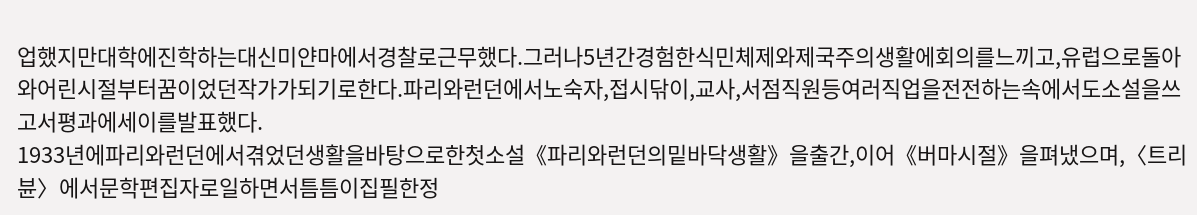업했지만대학에진학하는대신미얀마에서경찰로근무했다.그러나5년간경험한식민체제와제국주의생활에회의를느끼고,유럽으로돌아와어린시절부터꿈이었던작가가되기로한다.파리와런던에서노숙자,접시닦이,교사,서점직원등여러직업을전전하는속에서도소설을쓰고서평과에세이를발표했다.
1933년에파리와런던에서겪었던생활을바탕으로한첫소설《파리와런던의밑바닥생활》을출간,이어《버마시절》을펴냈으며,〈트리뷴〉에서문학편집자로일하면서틈틈이집필한정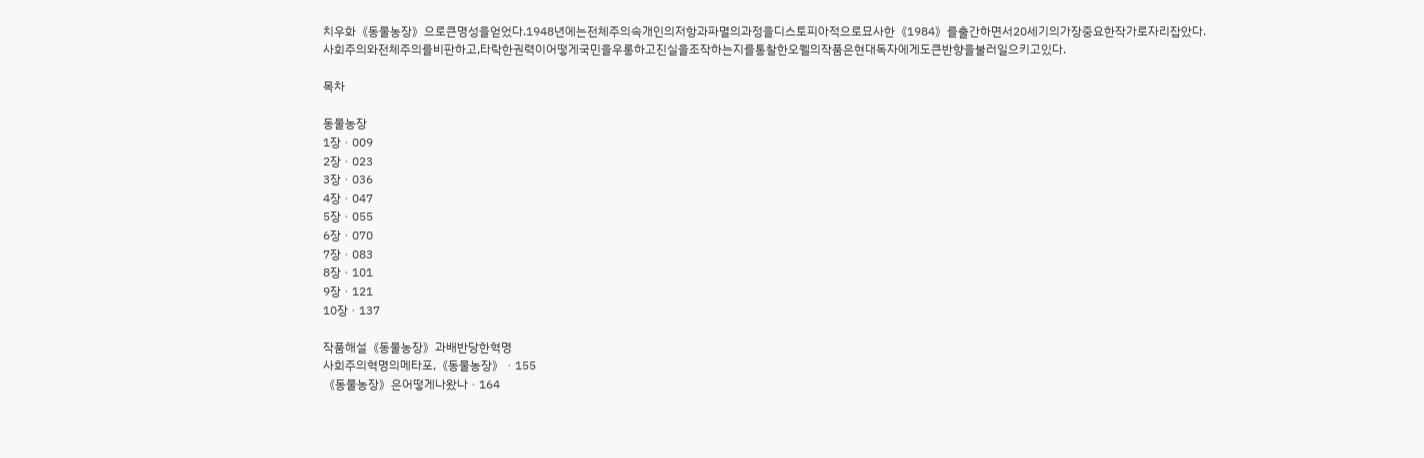치우화《동물농장》으로큰명성을얻었다.1948년에는전체주의속개인의저항과파멸의과정을디스토피아적으로묘사한《1984》를출간하면서20세기의가장중요한작가로자리잡았다.
사회주의와전체주의를비판하고,타락한권력이어떻게국민을우롱하고진실을조작하는지를통찰한오웰의작품은현대독자에게도큰반향을불러일으키고있다.

목차

동물농장
1장ㆍ009
2장ㆍ023
3장ㆍ036
4장ㆍ047
5장ㆍ055
6장ㆍ070
7장ㆍ083
8장ㆍ101
9장ㆍ121
10장ㆍ137

작품해설《동물농장》과배반당한혁명
사회주의혁명의메타포,《동물농장》ㆍ155
《동물농장》은어떻게나왔나ㆍ164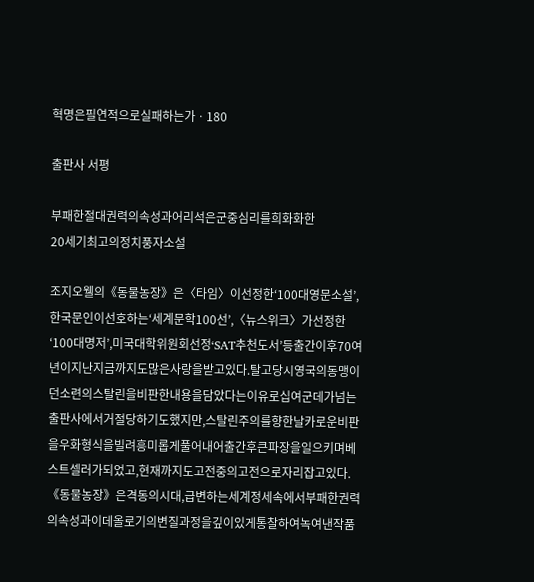혁명은필연적으로실패하는가ㆍ180

출판사 서평

부패한절대권력의속성과어리석은군중심리를희화화한
20세기최고의정치풍자소설

조지오웰의《동물농장》은〈타임〉이선정한‘100대영문소설’,한국문인이선호하는‘세계문학100선’,〈뉴스위크〉가선정한‘100대명저’,미국대학위원회선정‘SAT추천도서’등출간이후70여년이지난지금까지도많은사랑을받고있다.탈고당시영국의동맹이던소련의스탈린을비판한내용을담았다는이유로십여군데가넘는출판사에서거절당하기도했지만,스탈린주의를향한날카로운비판을우화형식을빌려흥미롭게풀어내어출간후큰파장을일으키며베스트셀러가되었고,현재까지도고전중의고전으로자리잡고있다.
《동물농장》은격동의시대,급변하는세계정세속에서부패한권력의속성과이데올로기의변질과정을깊이있게통찰하여녹여낸작품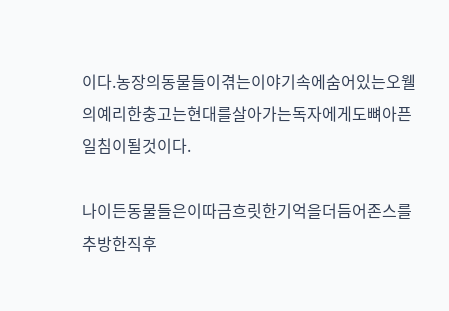이다.농장의동물들이겪는이야기속에숨어있는오웰의예리한충고는현대를살아가는독자에게도뼈아픈일침이될것이다.

나이든동물들은이따금흐릿한기억을더듬어존스를추방한직후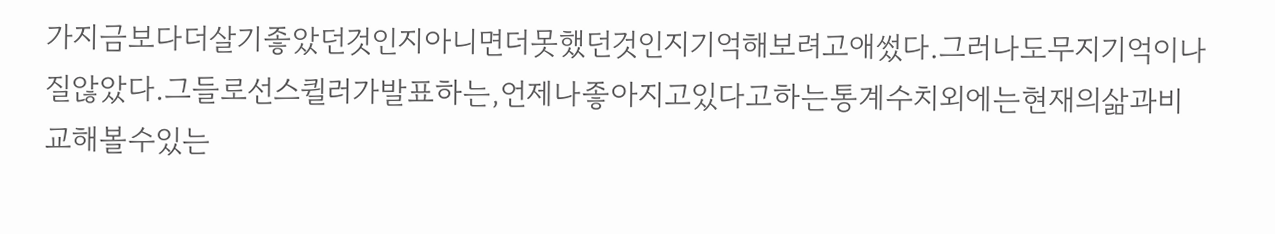가지금보다더살기좋았던것인지아니면더못했던것인지기억해보려고애썼다.그러나도무지기억이나질않았다.그들로선스퀼러가발표하는,언제나좋아지고있다고하는통계수치외에는현재의삶과비교해볼수있는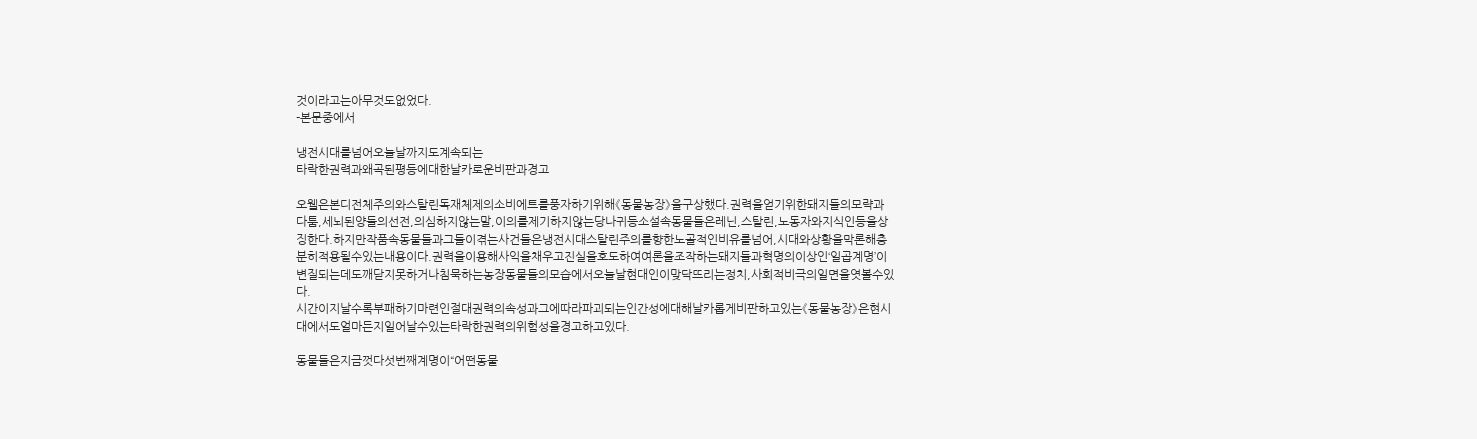것이라고는아무것도없었다.
-본문중에서

냉전시대를넘어오늘날까지도계속되는
타락한권력과왜곡된평등에대한날카로운비판과경고

오웰은본디전체주의와스탈린독재체제의소비에트를풍자하기위해《동물농장》을구상했다.권력을얻기위한돼지들의모략과다툼,세뇌된양들의선전,의심하지않는말,이의를제기하지않는당나귀등소설속동물들은레닌,스탈린,노동자와지식인등을상징한다.하지만작품속동물들과그들이겪는사건들은냉전시대스탈린주의를향한노골적인비유를넘어,시대와상황을막론해충분히적용될수있는내용이다.권력을이용해사익을채우고진실을호도하여여론을조작하는돼지들과혁명의이상인‘일곱계명’이변질되는데도깨닫지못하거나침묵하는농장동물들의모습에서오늘날현대인이맞닥뜨리는정치,사회적비극의일면을엿볼수있다.
시간이지날수록부패하기마련인절대권력의속성과그에따라파괴되는인간성에대해날카롭게비판하고있는《동물농장》은현시대에서도얼마든지일어날수있는타락한권력의위험성을경고하고있다.

동물들은지금껏다섯번째계명이“어떤동물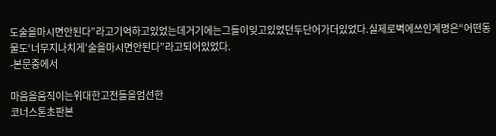도술을마시면안된다”라고기억하고있었는데거기에는그들이잊고있었던두단어가더있었다.실제로벽에쓰인계명은“어떤동물도‘너무지나치게’술을마시면안된다”라고되어있었다.
-본문중에서

마음을움직이는위대한고전들을엄선한
코너스톤초판본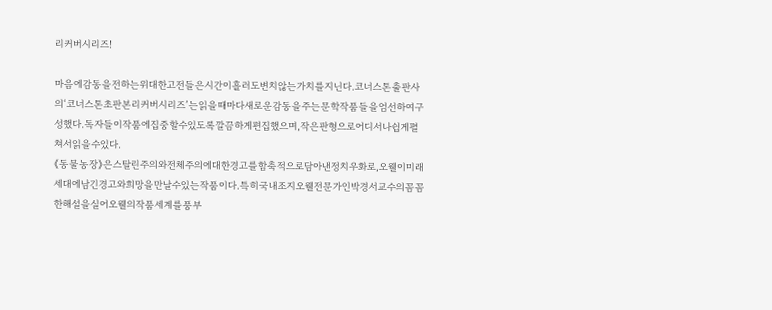리커버시리즈!

마음에감동을전하는위대한고전들은시간이흘러도변치않는가치를지닌다.코너스톤출판사의‘코너스톤초판본리커버시리즈’는읽을때마다새로운감동을주는문학작품들을엄선하여구성했다.독자들이작품에집중할수있도록깔끔하게편집했으며,작은판형으로어디서나쉽게펼쳐서읽을수있다.
《동물농장》은스탈린주의와전체주의에대한경고를함축적으로담아낸정치우화로,오웰이미래세대에남긴경고와희망을만날수있는작품이다.특히국내조지오웰전문가인박경서교수의꼼꼼한해설을실어오웰의작품세계를풍부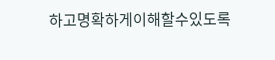하고명확하게이해할수있도록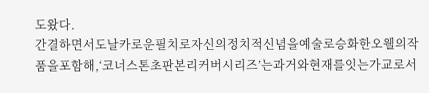도왔다.
간결하면서도날카로운필치로자신의정치적신념을예술로승화한오웰의작품을포함해,‘코너스톤초판본리커버시리즈’는과거와현재를잇는가교로서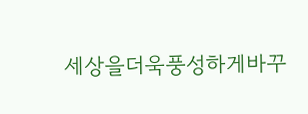세상을더욱풍성하게바꾸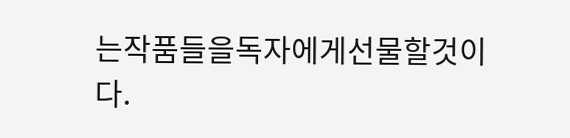는작품들을독자에게선물할것이다.